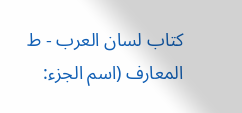كتاب لسان العرب - ط المعارف (اسم الجزء: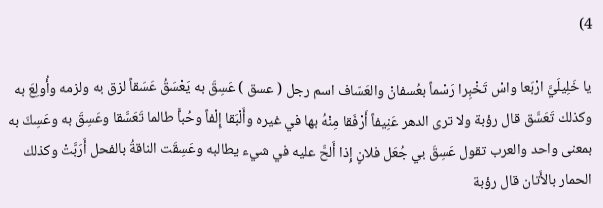4)

يا خَلِيلَيَّ ارْبَعا واسْ تَخْبِرا رَسْماً بعُسفانْ والعَسّاف اسم رجل ( عسق ) عَسِقَ به يَعْسَقُ عَسَقاً لزق به ولزمه وأُولِعَ به وكذلك تَعَسَّق قال رؤبة ولا ترى الدهر عَنِيفاً أَرْفَقا مِنْهُ بها في غيره وأَلْبَقا إِلْفاً وحُباًّ طالما تَعَسَّقا وعَسِقَ به وعَسِكَ به بمعنى واحد والعرب تقول عَسِقَ بي جُعَل فلانٍ إِذا أَلحَّ عليه في شيء يطالبه وعَسِقَت الناقةُ بالفحل أَرَبَّتْ وكذلك الحمار بالأَتان قال رؤبة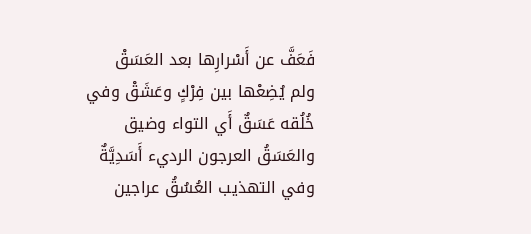فَعَفَّ عن أَسْرارِها بعد العَسَقْ ولم يُضِعْها بين فِرْكٍ وعَشَقْ وفي خُلُقه عَسَقٌ أَي التواء وضيق والعَسَقُ العرجون الرديء أَسَدِيَّةٌ وفي التهذيب العُسُقُ عراجين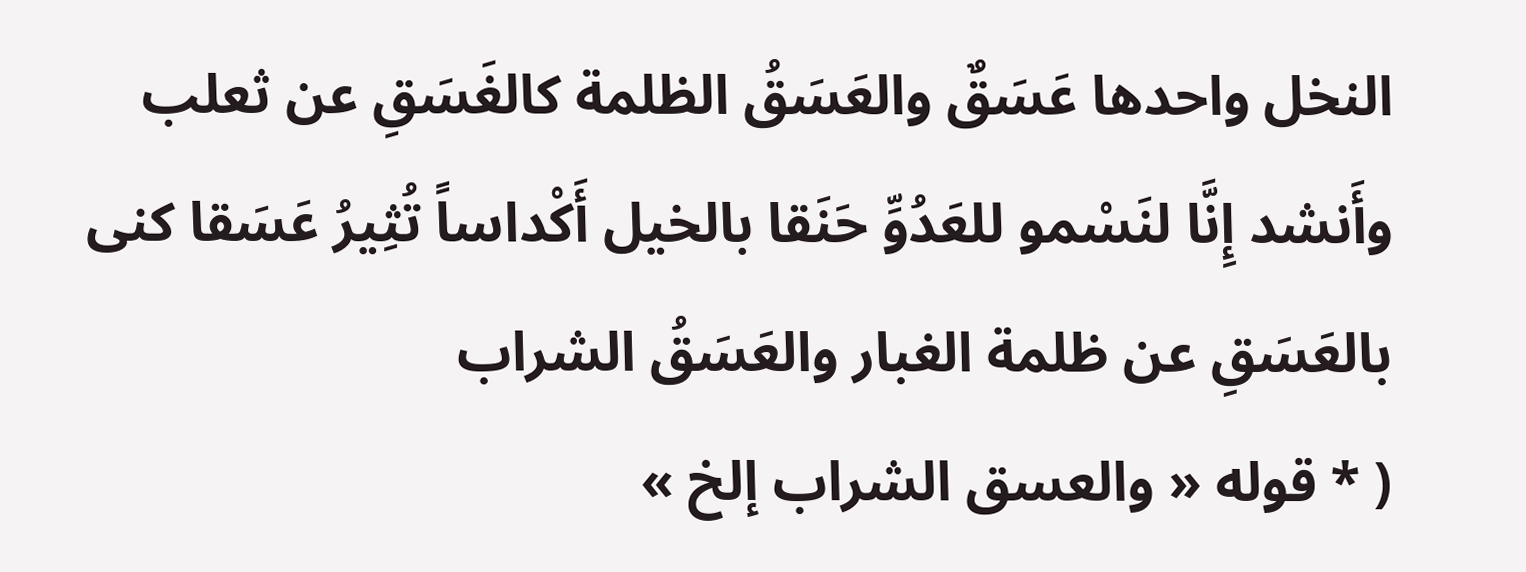النخل واحدها عَسَقٌ والعَسَقُ الظلمة كالغَسَقِ عن ثعلب وأَنشد إِنَّا لنَسْمو للعَدُوِّ حَنَقا بالخيل أَكْداساً تُثِيرُ عَسَقا كنى بالعَسَقِ عن ظلمة الغبار والعَسَقُ الشراب
( * قوله « والعسق الشراب إلخ »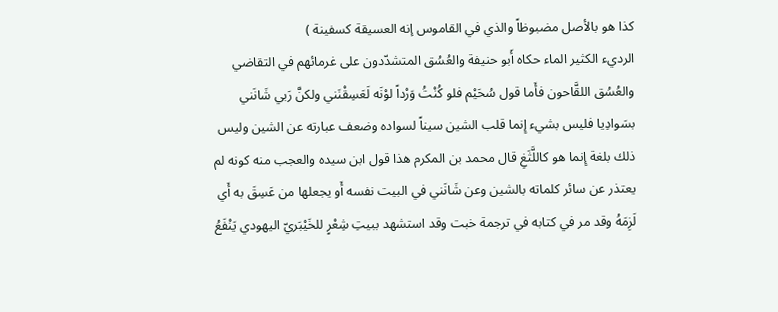كذا هو بالأصل مضبوظاً والذي في القاموس إنه العسيقة كسفينة )
الرديء الكثير الماء حكاه أَبو حنيفة والعُسُق المتشدّدون على غرمائهم في التقاضي والعُسُق اللقَّاحون فأَما قول سُحَيْم فلو كُنْتُ وَرْداً لوْنَه لَعَسِقْنَني ولكنَّ رَبي شَانَني بسَوادِيا فليس بشيء إِنما قلب الشين سيناً لسواده وضعف عبارته عن الشين وليس ذلك بلغة إِنما هو كاللَّثَغِ قال محمد بن المكرم هذا قول ابن سيده والعجب منه كونه لم يعتذر عن سائر كلماته بالشين وعن شَانَني في البيت نفسه أَو يجعلها من عَسِقَ به أَي لَزِمَهُ وقد مر في كتابه في ترجمة خبت وقد استشهد ببيتِ شِعْرٍ للخَيْبَريّ اليهودي يَنْفَعُ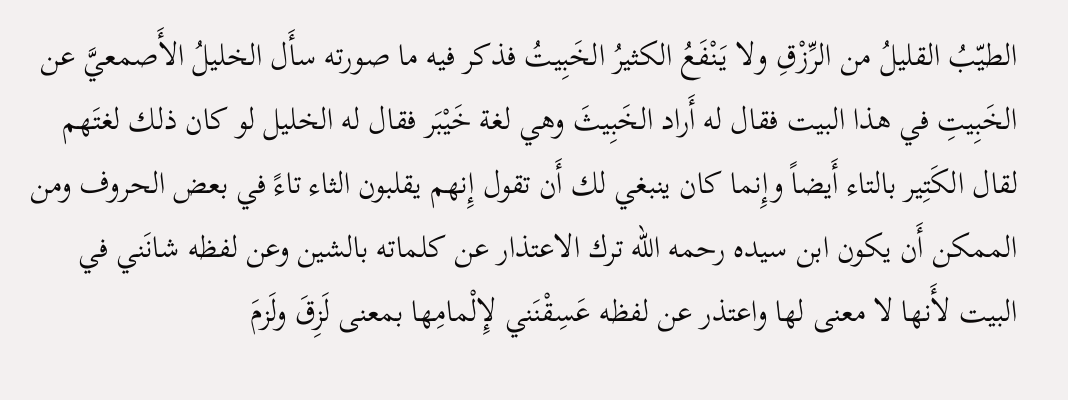الطيّبُ القليلُ من الرِّزْقِ ولا يَنْفَعُ الكثيرُ الخَبِيتُ فذكر فيه ما صورته سأَل الخليلُ الأَصمعيَّ عن الخَبِيتِ في هذا البيت فقال له أَراد الخَبِيثَ وهي لغة خَيْبَر فقال له الخليل لو كان ذلك لغتَهم لقال الكَتِير بالتاء أَيضاً وإِنما كان ينبغي لك أَن تقول إِنهم يقلبون الثاء تاءً في بعض الحروف ومن الممكن أَن يكون ابن سيده رحمه الله ترك الاعتذار عن كلماته بالشين وعن لفظه شانَني في البيت لأَنها لا معنى لها واعتذر عن لفظه عَسِقْنَني لإِلْمامِها بمعنى لَزِقَ ولَزمَ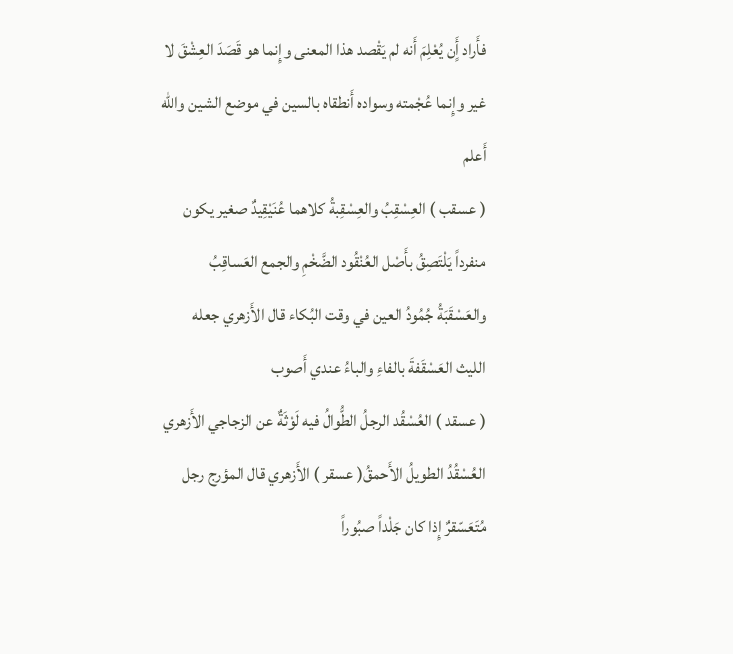فأَراد أٍَن يُعْلِمَ أَنه لم يَقْصد هذا المعنى وإِنما هو قَصَدَ العِشْقَ لا غير وإِنما عُجْمته وسواده أَنطقاه بالسين في موضع الشين والله أَعلم
( عسقب ) العِسْقِبُ والعِسْقِبةُ كلاهما عُنَيْقِيدٌ صغير يكون منفرداً يَلْتَصِقُ بأَصْل العُنْقُود الضَّخْمِ والجمع العَساقِبُ والعَسْقَبَةُ جُمُودُ العين في وقت البُكاء قال الأَزهري جعله الليث العَسْقَفةَ بالفاءِ والباءُ عندي أَصوب
( عسقد ) العُسْقُد الرجلُ الطُّوالُ فيه لَوْثَةٌ عن الزجاجي الأَزهري العُسْقُدُ الطويلُ الأَحمقُ( عسقر ) الأَزهري قال المؤرج رجل مُتَعَسّقرٌ إِذا كان جَلْداً صبُوراً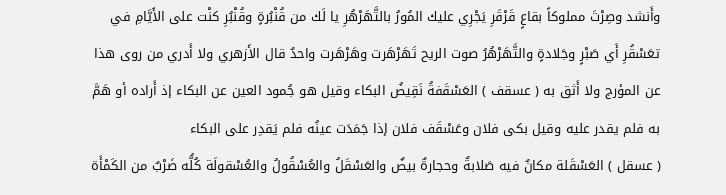وأَنشد وصِرْتَ مملوكاً بقاعٍ قَرْقَرِ يَجْرِي عليك المُورُ بالتَّهَرْهُرِ يا لَك من قُنْبُرةٍ وقُنْبُرِ كنْت على الأَيَّامِ في تعَسْقُرِ أَي صَبْرٍ وجَلادةٍ والتَّهَرْهُرُ صوت الريح تَهَرْهَرت وهَرْهَرت واحدٌ قال الأَزهري ولا أَدري من روى هذا عن المؤرج ولا أَثق به ( عسقف ) العَسْقَفةُ نَقِيضُ البكاء وقيل هو جُمود العين عن البكاء إذ أَراده أو هَمَّ به فلم يقدر عليه وقيل بكى فلان وعَسْقَف فلان إذا جَمَدَت عينُه فلم يَقدِر على البكاء
( عسقل ) العَسْقَلة مكانٌ فيه صَلابةٌ وحجارةٌ بيضٌ والعَسْقَلُ والعُسْقُولُ والعُسْقولَة كُلُّه ضَرْبٌ من الكَمْأَة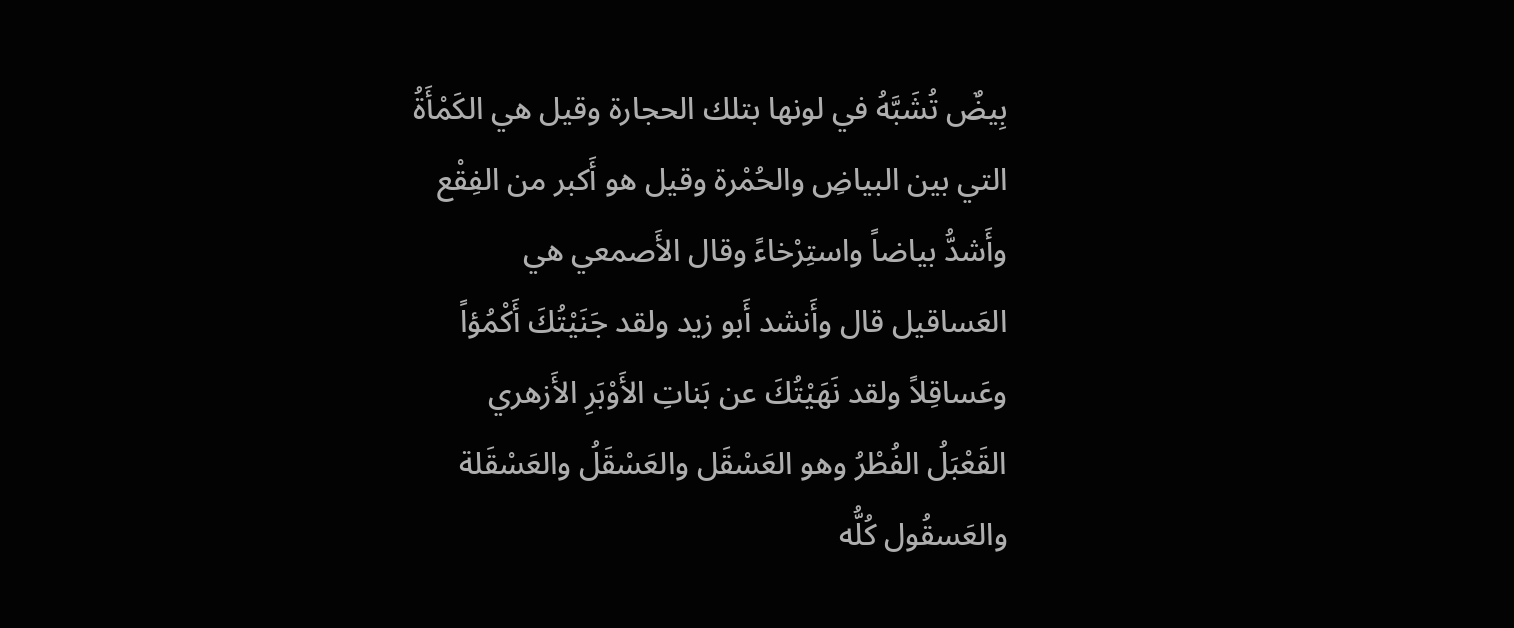بِيضٌ تُشَبَّهُ في لونها بتلك الحجارة وقيل هي الكَمْأَةُ التي بين البياضِ والحُمْرة وقيل هو أَكبر من الفِقْع وأَشدُّ بياضاً واستِرْخاءً وقال الأَصمعي هي العَساقيل قال وأَنشد أَبو زيد ولقد جَنَيْتُكَ أَكْمُؤاً وعَساقِلاً ولقد نَهَيْتُكَ عن بَناتِ الأَوْبَرِ الأَزهري القَعْبَلُ الفُطْرُ وهو العَسْقَل والعَسْقَلُ والعَسْقَلة والعَسقُول كُلُّه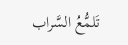تَلمُّعُ السَّراب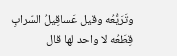وتَرَيُّعُه وقيل عَساقِيلُ السّرابِ قِطَعُه لا واحد لها قال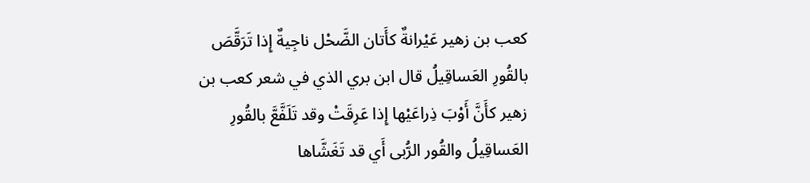كعب بن زهير عَيْرانةٌ كأَتان الضَّحْل ناجِيةٌ إِذا تَرَقَّصَ بالقُورِ العَساقِيلُ قال ابن بري الذي في شعر كعب بن زهير كأَنَّ أَوْبَ ذِراعَيْها إِذا عَرِقَتْ وقد تَلَفَّعَّ بالقُورِ العَساقِيلُ والقُور الرُّبى أَي قد تَغَشَّاها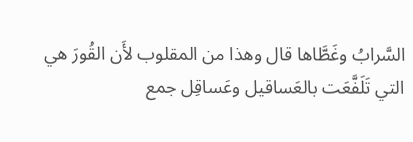السَّرابُ وغَطَّاها قال وهذا من المقلوب لأَن القُورَ هي التي تَلَفَّعَت بالعَساقيل وعَساقِل جمع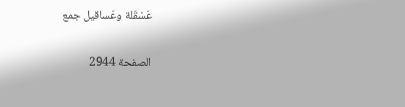عَسْقَلة وعَساقيل جمع

الصفحة 2944